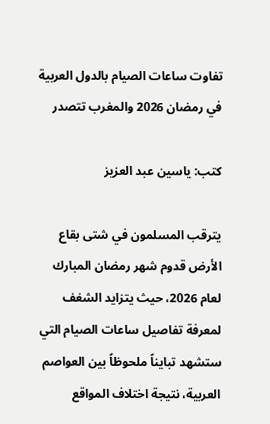تفاوت ساعات الصيام بالدول العربية في رمضان 2026 والمغرب تتصدر

كتب: ياسين عبد العزيز

يترقب المسلمون في شتى بقاع الأرض قدوم شهر رمضان المبارك لعام 2026، حيث يتزايد الشغف لمعرفة تفاصيل ساعات الصيام التي ستشهد تبايناً ملحوظاً بين العواصم العربية، نتيجة اختلاف المواقع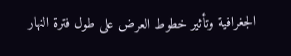الجغرافية وتأثير خطوط العرض على طول فترة النهار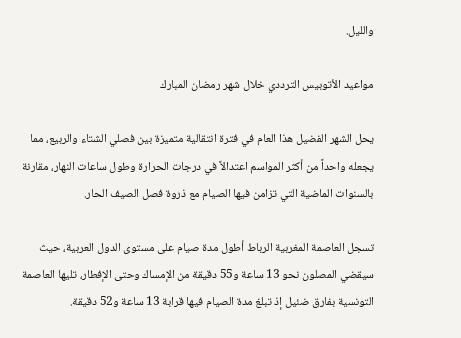والليل.

مواعيد الأتوبيس الترددي خلال شهر رمضان المبارك

يحل الشهر الفضيل هذا العام في فترة انتقالية متميزة بين فصلي الشتاء والربيع، مما يجعله واحداً من أكثر المواسم اعتدالاً في درجات الحرارة وطول ساعات النهار، مقارنة بالسنوات الماضية التي تزامن فيها الصيام مع ذروة فصل الصيف الحار.

تسجل العاصمة المغربية الرباط أطول مدة صيام على مستوى الدول العربية، حيث سيقضي المصلون نحو 13 ساعة و55 دقيقة من الإمساك وحتى الإفطار، تليها العاصمة التونسية بفارق ضئيل إذ تبلغ مدة الصيام فيها قرابة 13 ساعة و52 دقيقة.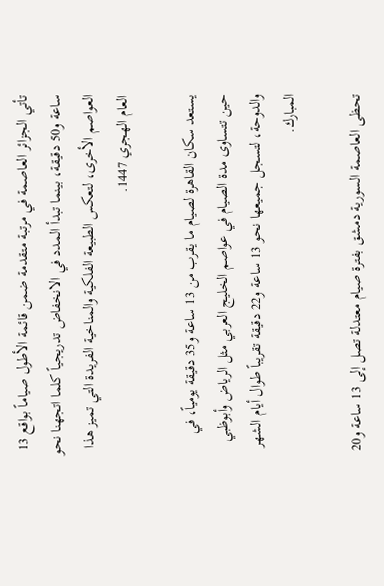تأتي الجزائر العاصمة في مرتبة متقدمة ضمن قائمة الأطول صياماً بواقع 13 ساعة و50 دقيقة، بينما تبدأ المدد في الانخفاض تدريجياً كلما اتجهنا نحو العواصم الأخرى، لتعكس الطبيعة الفلكية والمناخية الفريدة التي تميز هذا العام الهجري 1447.

يستعد سكان القاهرة لصيام ما يقرب من 13 ساعة و35 دقيقة يومياً، في حين تتساوى مدة الصيام في عواصم الخليج العربي مثل الرياض وأبوظبي والدوحة، لتسجل جميعها نحو 13 ساعة و22 دقيقة تقريباً طوال أيام الشهر المبارك.

تحظى العاصمة السورية دمشق بفترة صيام معتدلة تصل إلى 13 ساعة و20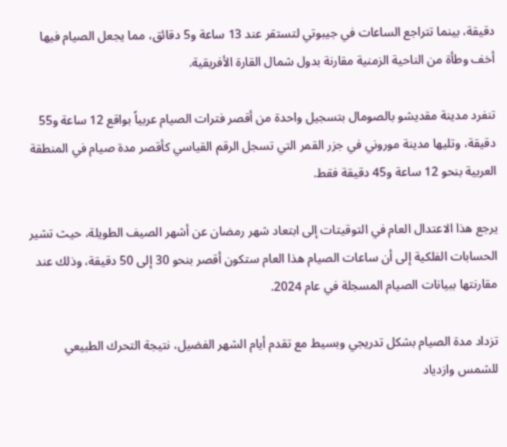دقيقة، بينما تتراجع الساعات في جيبوتي لتستقر عند 13 ساعة و5 دقائق، مما يجعل الصيام فيها أخف وطأة من الناحية الزمنية مقارنة بدول شمال القارة الأفريقية.

تنفرد مدينة مقديشو بالصومال بتسجيل واحدة من أقصر فترات الصيام عربياً بواقع 12 ساعة و55 دقيقة، وتليها مدينة موروني في جزر القمر التي تسجل الرقم القياسي كأقصر مدة صيام في المنطقة العربية بنحو 12 ساعة و45 دقيقة فقط.

يرجع هذا الاعتدال العام في التوقيتات إلى ابتعاد شهر رمضان عن أشهر الصيف الطويلة، حيث تشير الحسابات الفلكية إلى أن ساعات الصيام هذا العام ستكون أقصر بنحو 30 إلى 50 دقيقة، وذلك عند مقارنتها ببيانات الصيام المسجلة في عام 2024.

تزداد مدة الصيام بشكل تدريجي وبسيط مع تقدم أيام الشهر الفضيل، نتيجة التحرك الطبيعي للشمس وازدياد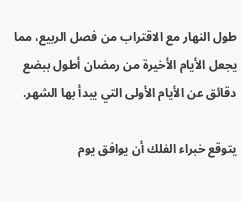طول النهار مع الاقتراب من فصل الربيع، مما يجعل الأيام الأخيرة من رمضان أطول ببضع دقائق عن الأيام الأولى التي يبدأ بها الشهر.

يتوقع خبراء الفلك أن يوافق يوم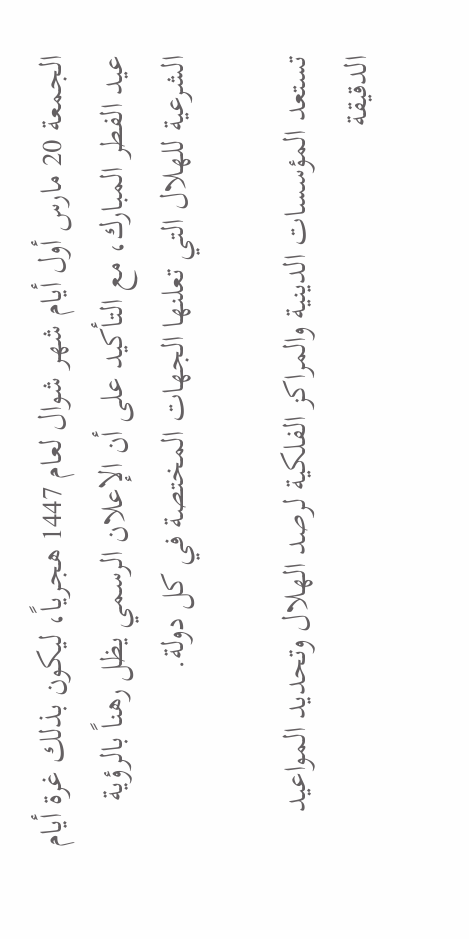الجمعة 20 مارس أول أيام شهر شوال لعام 1447 هجرياً، ليكون بذلك غرة أيام عيد الفطر المبارك، مع التأكيد على أن الإعلان الرسمي يظل رهناً بالرؤية الشرعية للهلال التي تعلنها الجهات المختصة في كل دولة.

تستعد المؤسسات الدينية والمراكز الفلكية لرصد الهلال وتحديد المواعيد الدقيقة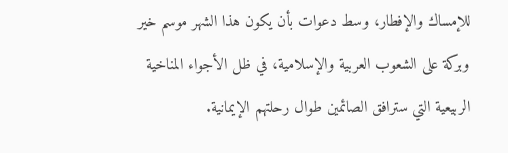للإمساك والإفطار، وسط دعوات بأن يكون هذا الشهر موسم خير وبركة على الشعوب العربية والإسلامية، في ظل الأجواء المناخية الربيعية التي سترافق الصائمين طوال رحلتهم الإيمانية.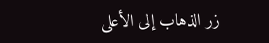زر الذهاب إلى الأعلى